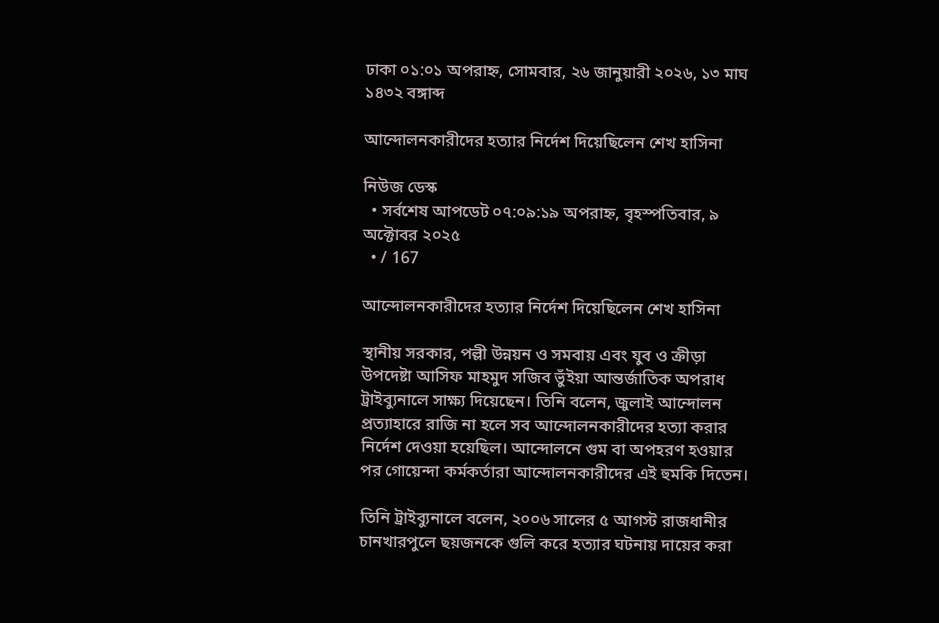ঢাকা ০১:০১ অপরাহ্ন, সোমবার, ২৬ জানুয়ারী ২০২৬, ১৩ মাঘ ১৪৩২ বঙ্গাব্দ

আন্দোলনকারীদের হত্যার নির্দেশ দিয়েছিলেন শেখ হাসিনা

নিউজ ডেস্ক
  • সর্বশেষ আপডেট ০৭:০৯:১৯ অপরাহ্ন, বৃহস্পতিবার, ৯ অক্টোবর ২০২৫
  • / 167

আন্দোলনকারীদের হত্যার নির্দেশ দিয়েছিলেন শেখ হাসিনা

স্থানীয় সরকার, পল্লী উন্নয়ন ও সমবায় এবং যুব ও ক্রীড়া উপদেষ্টা আসিফ মাহমুদ সজিব ভুঁইয়া আন্তর্জাতিক অপরাধ ট্রাইব্যুনালে সাক্ষ্য দিয়েছেন। তিনি বলেন, জুলাই আন্দোলন প্রত্যাহারে রাজি না হলে সব আন্দোলনকারীদের হত্যা করার নির্দেশ দেওয়া হয়েছিল। আন্দোলনে গুম বা অপহরণ হওয়ার পর গোয়েন্দা কর্মকর্তারা আন্দোলনকারীদের এই হুমকি দিতেন।

তিনি ট্রাইব্যুনালে বলেন, ২০০৬ সালের ৫ আগস্ট রাজধানীর চানখারপুলে ছয়জনকে গুলি করে হত্যার ঘটনায় দায়ের করা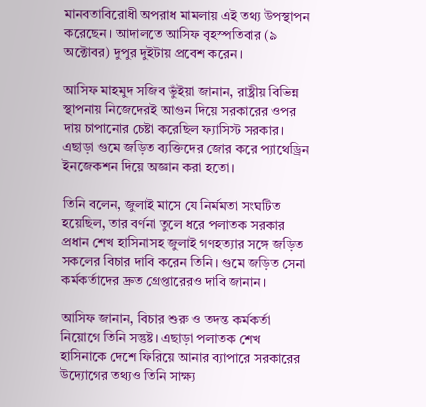মানবতাবিরোধী অপরাধ মামলায় এই তথ্য উপস্থাপন করেছেন। আদালতে আসিফ বৃহস্পতিবার (৯ অক্টোবর) দুপুর দুইটায় প্রবেশ করেন।

আসিফ মাহমুদ সজিব ভুঁইয়া জানান, রাষ্ট্রীয় বিভিন্ন স্থাপনায় নিজেদেরই আগুন দিয়ে সরকারের ওপর দায় চাপানোর চেষ্টা করেছিল ফ্যাসিস্ট সরকার। এছাড়া গুমে জড়িত ব্যক্তিদের জোর করে প্যাথেড্রিন ইনজেকশন দিয়ে অজ্ঞান করা হতো।

তিনি বলেন, জুলাই মাসে যে নির্মমতা সংঘটিত হয়েছিল, তার বর্ণনা তুলে ধরে পলাতক সরকার প্রধান শেখ হাসিনাসহ জুলাই গণহত্যার সঙ্গে জড়িত সকলের বিচার দাবি করেন তিনি। গুমে জড়িত সেনা কর্মকর্তাদের দ্রুত গ্রেপ্তারেরও দাবি জানান।

আসিফ জানান, বিচার শুরু ও তদন্ত কর্মকর্তা নিয়োগে তিনি সন্তুষ্ট। এছাড়া পলাতক শেখ হাসিনাকে দেশে ফিরিয়ে আনার ব্যাপারে সরকারের উদ্যোগের তথ্যও তিনি সাক্ষ্য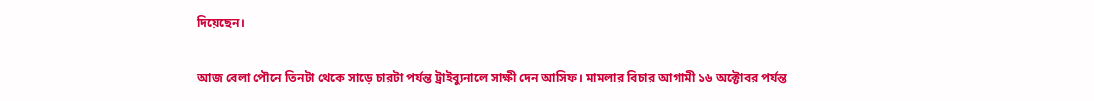দিয়েছেন।

আজ বেলা পৌনে তিনটা থেকে সাড়ে চারটা পর্যন্ত ট্রাইব্যুনালে সাক্ষী দেন আসিফ। মামলার বিচার আগামী ১৬ অক্টোবর পর্যন্ত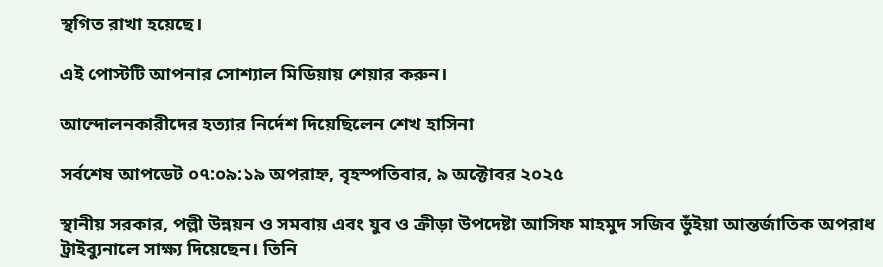স্থগিত রাখা হয়েছে।

এই পোস্টটি আপনার সোশ্যাল মিডিয়ায় শেয়ার করুন।

আন্দোলনকারীদের হত্যার নির্দেশ দিয়েছিলেন শেখ হাসিনা

সর্বশেষ আপডেট ০৭:০৯:১৯ অপরাহ্ন, বৃহস্পতিবার, ৯ অক্টোবর ২০২৫

স্থানীয় সরকার, পল্লী উন্নয়ন ও সমবায় এবং যুব ও ক্রীড়া উপদেষ্টা আসিফ মাহমুদ সজিব ভুঁইয়া আন্তর্জাতিক অপরাধ ট্রাইব্যুনালে সাক্ষ্য দিয়েছেন। তিনি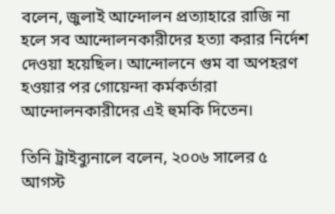বলেন, জুলাই আন্দোলন প্রত্যাহারে রাজি না হলে সব আন্দোলনকারীদের হত্যা করার নির্দেশ দেওয়া হয়েছিল। আন্দোলনে গুম বা অপহরণ হওয়ার পর গোয়েন্দা কর্মকর্তারা আন্দোলনকারীদের এই হুমকি দিতেন।

তিনি ট্রাইব্যুনালে বলেন, ২০০৬ সালের ৫ আগস্ট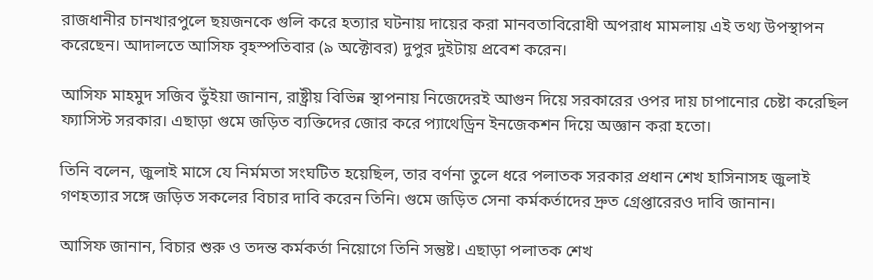রাজধানীর চানখারপুলে ছয়জনকে গুলি করে হত্যার ঘটনায় দায়ের করা মানবতাবিরোধী অপরাধ মামলায় এই তথ্য উপস্থাপন করেছেন। আদালতে আসিফ বৃহস্পতিবার (৯ অক্টোবর) দুপুর দুইটায় প্রবেশ করেন।

আসিফ মাহমুদ সজিব ভুঁইয়া জানান, রাষ্ট্রীয় বিভিন্ন স্থাপনায় নিজেদেরই আগুন দিয়ে সরকারের ওপর দায় চাপানোর চেষ্টা করেছিল ফ্যাসিস্ট সরকার। এছাড়া গুমে জড়িত ব্যক্তিদের জোর করে প্যাথেড্রিন ইনজেকশন দিয়ে অজ্ঞান করা হতো।

তিনি বলেন, জুলাই মাসে যে নির্মমতা সংঘটিত হয়েছিল, তার বর্ণনা তুলে ধরে পলাতক সরকার প্রধান শেখ হাসিনাসহ জুলাই গণহত্যার সঙ্গে জড়িত সকলের বিচার দাবি করেন তিনি। গুমে জড়িত সেনা কর্মকর্তাদের দ্রুত গ্রেপ্তারেরও দাবি জানান।

আসিফ জানান, বিচার শুরু ও তদন্ত কর্মকর্তা নিয়োগে তিনি সন্তুষ্ট। এছাড়া পলাতক শেখ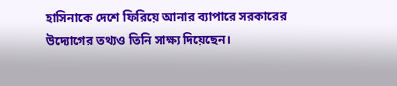হাসিনাকে দেশে ফিরিয়ে আনার ব্যাপারে সরকারের উদ্যোগের তথ্যও তিনি সাক্ষ্য দিয়েছেন।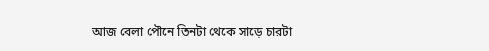আজ বেলা পৌনে তিনটা থেকে সাড়ে চারটা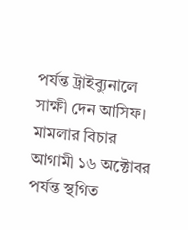পর্যন্ত ট্রাইব্যুনালে সাক্ষী দেন আসিফ। মামলার বিচার আগামী ১৬ অক্টোবর পর্যন্ত স্থগিত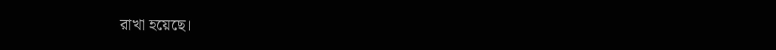রাখা হয়েছে।